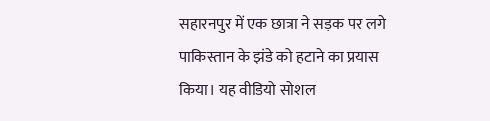सहारनपुर में एक छात्रा ने सड़क पर लगे पाकिस्तान के झंडे को हटाने का प्रयास किया। यह वीडियो सोशल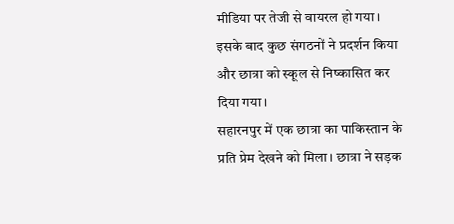मीडिया पर तेजी से वायरल हो गया। इसके बाद कुछ संगठनों ने प्रदर्शन किया और छात्रा को स्कूल से निष्कासित कर दिया गया।
सहारनपुर में एक छात्रा का पाकिस्तान के प्रति प्रेम देखने को मिला। छात्रा ने सड़क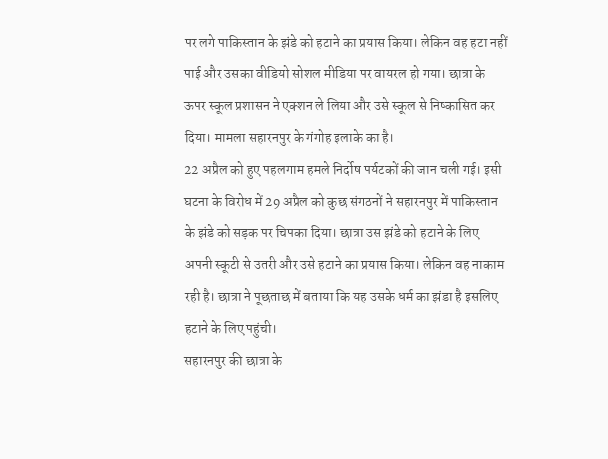पर लगे पाकिस्तान के झंडे को हटाने का प्रयास किया। लेकिन वह हटा नहीं पाई और उसका वीडियो सोशल मीडिया पर वायरल हो गया। छात्रा के ऊपर स्कूल प्रशासन ने एक्शन ले लिया और उसे स्कूल से निष्कासित कर दिया। मामला सहारनपुर के गंगोह इलाके का है।
22 अप्रैल को हुए पहलगाम हमले निर्दोष पर्यटकों की जान चली गई। इसी घटना के विरोध में 29 अप्रैल को कुछ संगठनों ने सहारनपुर में पाकिस्तान के झंडे को सड़क पर चिपका दिया। छात्रा उस झंडे को हटाने के लिए अपनी स्कूटी से उतरी और उसे हटाने का प्रयास किया। लेकिन वह नाकाम रही है। छात्रा ने पूछताछ में बताया कि यह उसके धर्म का झंडा है इसलिए हटाने के लिए पहुंची।
सहारनपुर की छात्रा के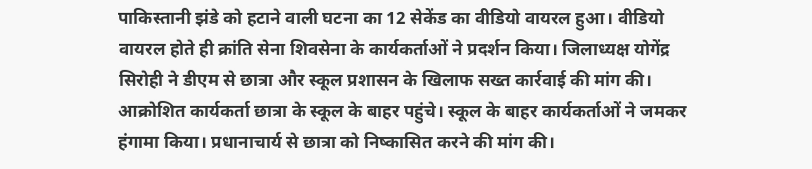पाकिस्तानी झंडे को हटाने वाली घटना का 12 सेकेंड का वीडियो वायरल हुआ। वीडियो वायरल होते ही क्रांति सेना शिवसेना के कार्यकर्ताओं ने प्रदर्शन किया। जिलाध्यक्ष योगेंद्र सिरोही ने डीएम से छात्रा और स्कूल प्रशासन के खिलाफ सख्त कार्रवाई की मांग की।
आक्रोशित कार्यकर्ता छात्रा के स्कूल के बाहर पहुंचे। स्कूल के बाहर कार्यकर्ताओं ने जमकर हंगामा किया। प्रधानाचार्य से छात्रा को निष्कासित करने की मांग की।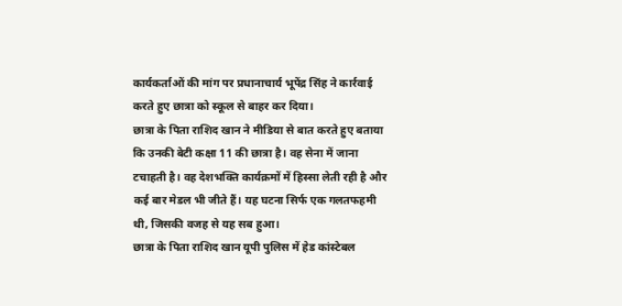कार्यकर्ताओं की मांग पर प्रधानाचार्य भूपेंद्र सिंह ने कार्रवाई करते हुए छात्रा को स्कूल से बाहर कर दिया।
छात्रा के पिता राशिद खान ने मीडिया से बात करते हुए बताया कि उनकी बेटी कक्षा 11 की छात्रा है। वह सेना में जाना टचाहती है। वह देशभक्ति कार्यक्रमों में हिस्सा लेती रही है और कई बार मेडल भी जीते हैं। यह घटना सिर्फ एक गलतफहमी थी, जिसकी वजह से यह सब हुआ।
छात्रा के पिता राशिद खान यूपी पुलिस में हेड कांस्टेबल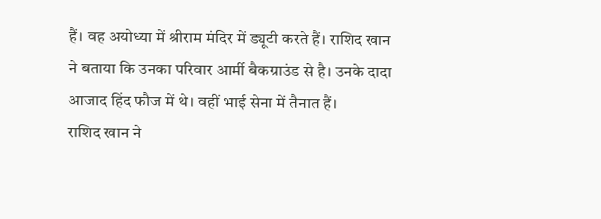हैं। वह अयोध्या में श्रीराम मंदिर में ड्यूटी करते हैं। राशिद खान ने बताया कि उनका परिवार आर्मी बैकग्राउंड से है। उनके दादा आजाद हिंद फौज में थे। वहीं भाई सेना में तैनात हैं।
राशिद खान ने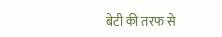बेटी की तरफ से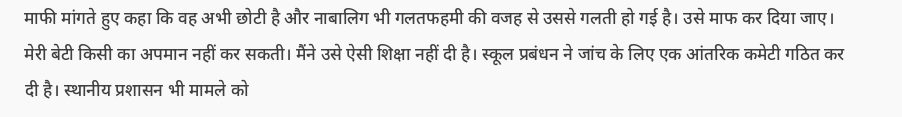माफी मांगते हुए कहा कि वह अभी छोटी है और नाबालिग भी गलतफहमी की वजह से उससे गलती हो गई है। उसे माफ कर दिया जाए। मेरी बेटी किसी का अपमान नहीं कर सकती। मैंने उसे ऐसी शिक्षा नहीं दी है। स्कूल प्रबंधन ने जांच के लिए एक आंतरिक कमेटी गठित कर दी है। स्थानीय प्रशासन भी मामले को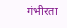गंभीरता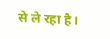से ले रहा है।